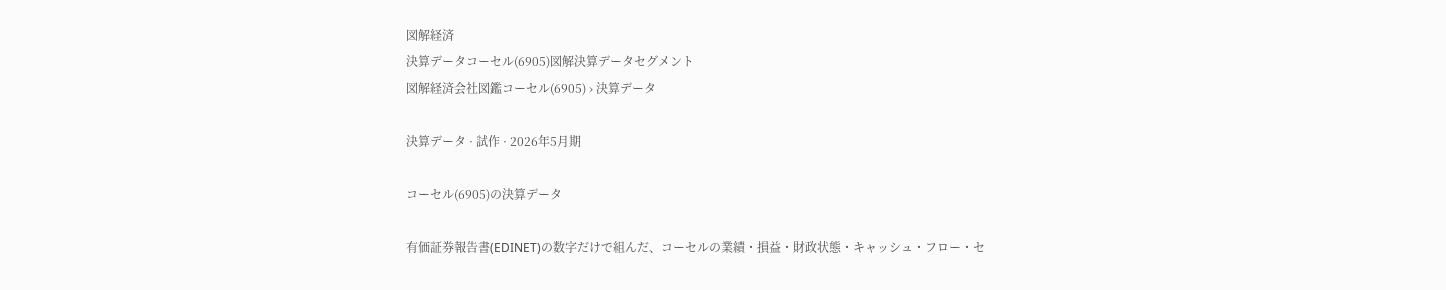図解経済
決算データコーセル(6905)図解決算データセグメント
図解経済会社図鑑コーセル(6905) › 決算データ

決算データ · 試作 · 2026年5月期

コーセル(6905)の決算データ

有価証券報告書(EDINET)の数字だけで組んだ、コーセルの業績・損益・財政状態・キャッシュ・フロー・セ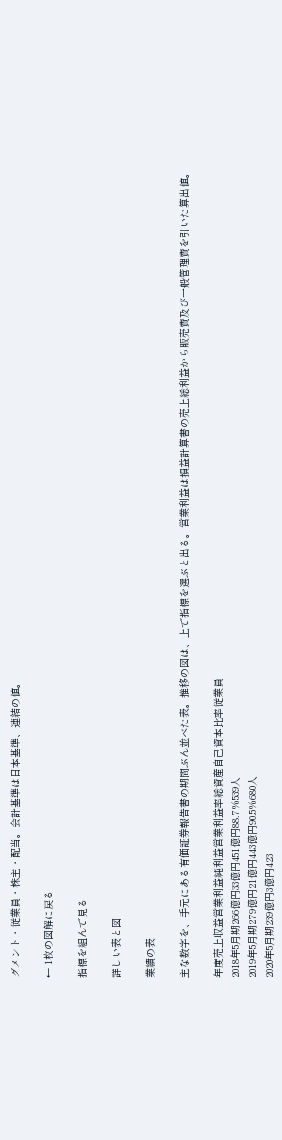グメント・従業員・株主・配当。会計基準は日本基準、連結の値。

← 1枚の図解に戻る

指標を組んで見る

詳しい表と図

業績の表

主な数字を、手元にある有価証券報告書の期間ぶん並べた表。推移の図は、上で指標を選ぶと出る。営業利益は損益計算書の売上総利益から販売費及び一般管理費を引いた算出値。

年度売上収益営業利益純利益営業利益率総資産自己資本比率従業員
2018年5月期266億円33億円451億円88.7%539人
2019年5月期279億円21億円443億円90.5%680人
2020年5月期239億円3億円423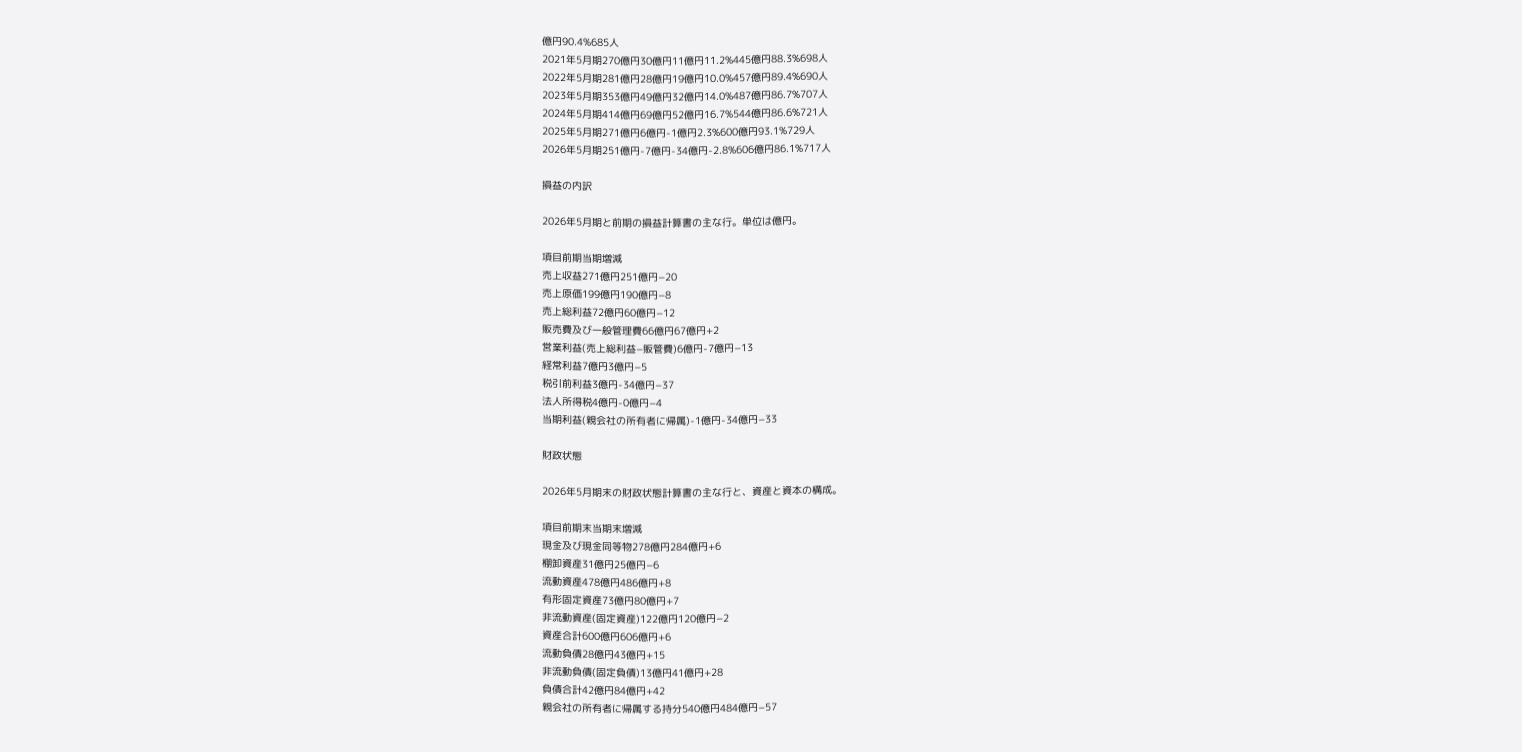億円90.4%685人
2021年5月期270億円30億円11億円11.2%445億円88.3%698人
2022年5月期281億円28億円19億円10.0%457億円89.4%690人
2023年5月期353億円49億円32億円14.0%487億円86.7%707人
2024年5月期414億円69億円52億円16.7%544億円86.6%721人
2025年5月期271億円6億円-1億円2.3%600億円93.1%729人
2026年5月期251億円-7億円-34億円-2.8%606億円86.1%717人

損益の内訳

2026年5月期と前期の損益計算書の主な行。単位は億円。

項目前期当期増減
売上収益271億円251億円−20
売上原価199億円190億円−8
売上総利益72億円60億円−12
販売費及び一般管理費66億円67億円+2
営業利益(売上総利益−販管費)6億円-7億円−13
経常利益7億円3億円−5
税引前利益3億円-34億円−37
法人所得税4億円-0億円−4
当期利益(親会社の所有者に帰属)-1億円-34億円−33

財政状態

2026年5月期末の財政状態計算書の主な行と、資産と資本の構成。

項目前期末当期末増減
現金及び現金同等物278億円284億円+6
棚卸資産31億円25億円−6
流動資産478億円486億円+8
有形固定資産73億円80億円+7
非流動資産(固定資産)122億円120億円−2
資産合計600億円606億円+6
流動負債28億円43億円+15
非流動負債(固定負債)13億円41億円+28
負債合計42億円84億円+42
親会社の所有者に帰属する持分540億円484億円−57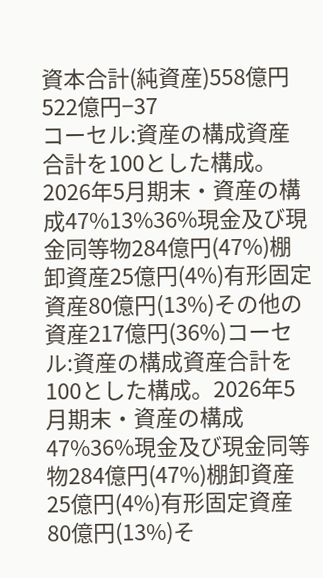資本合計(純資産)558億円522億円−37
コーセル:資産の構成資産合計を100とした構成。2026年5月期末・資産の構成47%13%36%現金及び現金同等物284億円(47%)棚卸資産25億円(4%)有形固定資産80億円(13%)その他の資産217億円(36%)コーセル:資産の構成資産合計を100とした構成。2026年5月期末・資産の構成47%36%現金及び現金同等物284億円(47%)棚卸資産25億円(4%)有形固定資産80億円(13%)そ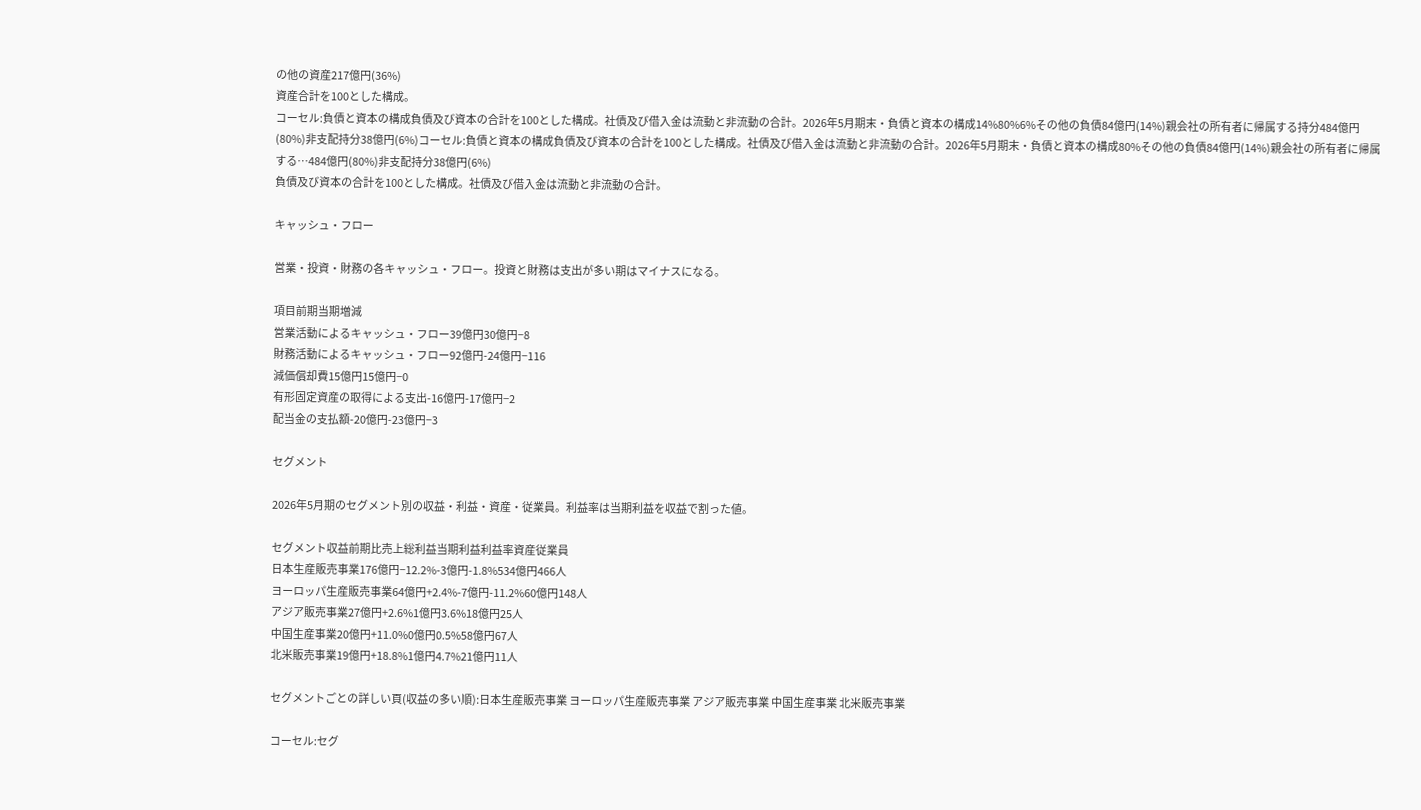の他の資産217億円(36%)
資産合計を100とした構成。
コーセル:負債と資本の構成負債及び資本の合計を100とした構成。社債及び借入金は流動と非流動の合計。2026年5月期末・負債と資本の構成14%80%6%その他の負債84億円(14%)親会社の所有者に帰属する持分484億円(80%)非支配持分38億円(6%)コーセル:負債と資本の構成負債及び資本の合計を100とした構成。社債及び借入金は流動と非流動の合計。2026年5月期末・負債と資本の構成80%その他の負債84億円(14%)親会社の所有者に帰属する…484億円(80%)非支配持分38億円(6%)
負債及び資本の合計を100とした構成。社債及び借入金は流動と非流動の合計。

キャッシュ・フロー

営業・投資・財務の各キャッシュ・フロー。投資と財務は支出が多い期はマイナスになる。

項目前期当期増減
営業活動によるキャッシュ・フロー39億円30億円−8
財務活動によるキャッシュ・フロー92億円-24億円−116
減価償却費15億円15億円−0
有形固定資産の取得による支出-16億円-17億円−2
配当金の支払額-20億円-23億円−3

セグメント

2026年5月期のセグメント別の収益・利益・資産・従業員。利益率は当期利益を収益で割った値。

セグメント収益前期比売上総利益当期利益利益率資産従業員
日本生産販売事業176億円−12.2%-3億円-1.8%534億円466人
ヨーロッパ生産販売事業64億円+2.4%-7億円-11.2%60億円148人
アジア販売事業27億円+2.6%1億円3.6%18億円25人
中国生産事業20億円+11.0%0億円0.5%58億円67人
北米販売事業19億円+18.8%1億円4.7%21億円11人

セグメントごとの詳しい頁(収益の多い順):日本生産販売事業 ヨーロッパ生産販売事業 アジア販売事業 中国生産事業 北米販売事業

コーセル:セグ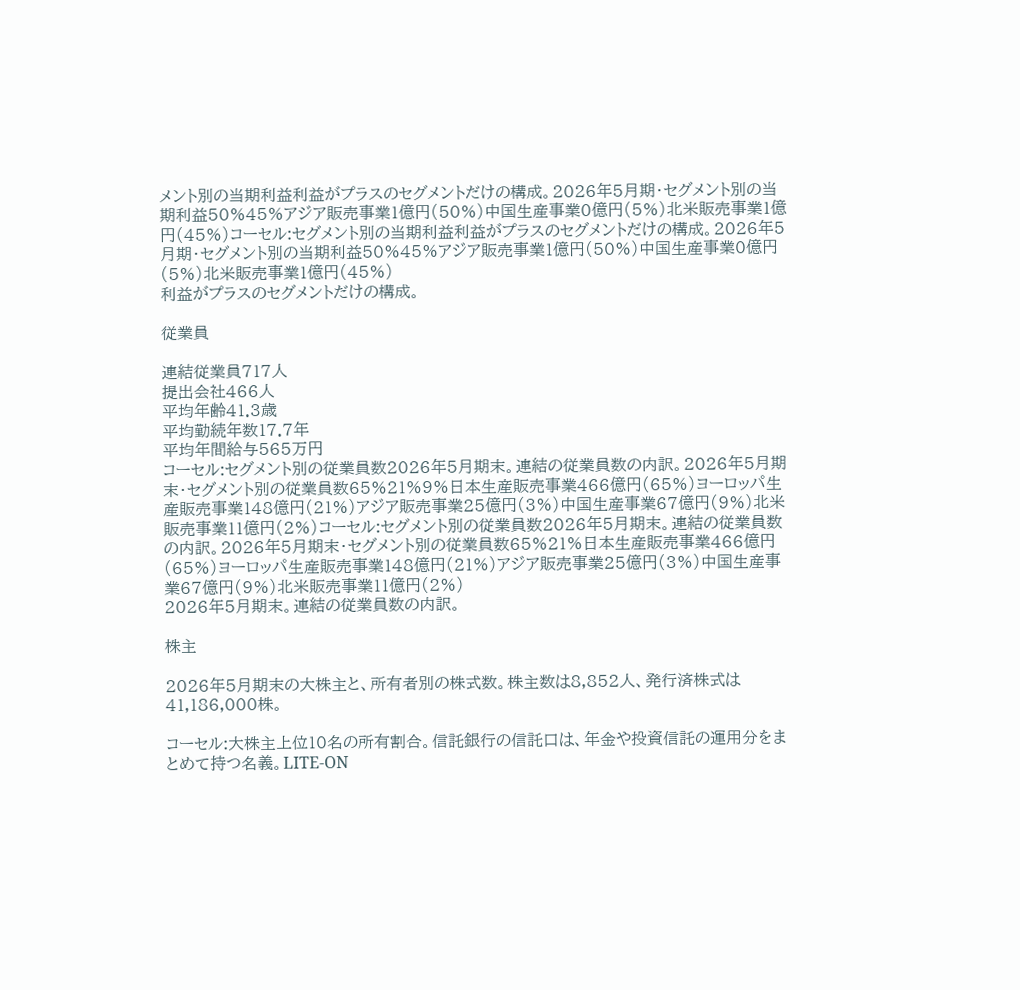メント別の当期利益利益がプラスのセグメントだけの構成。2026年5月期・セグメント別の当期利益50%45%アジア販売事業1億円(50%)中国生産事業0億円(5%)北米販売事業1億円(45%)コーセル:セグメント別の当期利益利益がプラスのセグメントだけの構成。2026年5月期・セグメント別の当期利益50%45%アジア販売事業1億円(50%)中国生産事業0億円(5%)北米販売事業1億円(45%)
利益がプラスのセグメントだけの構成。

従業員

連結従業員717人
提出会社466人
平均年齢41.3歳
平均勤続年数17.7年
平均年間給与565万円
コーセル:セグメント別の従業員数2026年5月期末。連結の従業員数の内訳。2026年5月期末・セグメント別の従業員数65%21%9%日本生産販売事業466億円(65%)ヨーロッパ生産販売事業148億円(21%)アジア販売事業25億円(3%)中国生産事業67億円(9%)北米販売事業11億円(2%)コーセル:セグメント別の従業員数2026年5月期末。連結の従業員数の内訳。2026年5月期末・セグメント別の従業員数65%21%日本生産販売事業466億円(65%)ヨーロッパ生産販売事業148億円(21%)アジア販売事業25億円(3%)中国生産事業67億円(9%)北米販売事業11億円(2%)
2026年5月期末。連結の従業員数の内訳。

株主

2026年5月期末の大株主と、所有者別の株式数。株主数は8,852人、発行済株式は41,186,000株。

コーセル:大株主上位10名の所有割合。信託銀行の信託口は、年金や投資信託の運用分をまとめて持つ名義。LITE-ON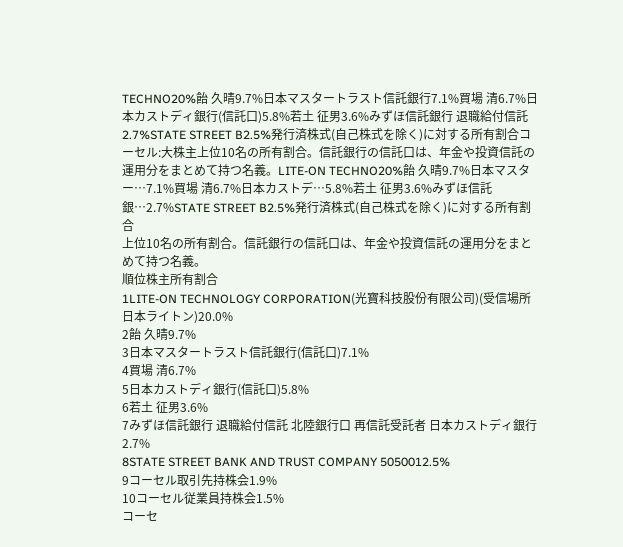TECHNO20%飴 久晴9.7%日本マスタートラスト信託銀行7.1%買場 清6.7%日本カストディ銀行(信託口)5.8%若土 征男3.6%みずほ信託銀行 退職給付信託2.7%STATE STREET B2.5%発行済株式(自己株式を除く)に対する所有割合コーセル:大株主上位10名の所有割合。信託銀行の信託口は、年金や投資信託の運用分をまとめて持つ名義。LITE-ON TECHNO20%飴 久晴9.7%日本マスター…7.1%買場 清6.7%日本カストデ…5.8%若土 征男3.6%みずほ信託銀…2.7%STATE STREET B2.5%発行済株式(自己株式を除く)に対する所有割合
上位10名の所有割合。信託銀行の信託口は、年金や投資信託の運用分をまとめて持つ名義。
順位株主所有割合
1LITE-ON TECHNOLOGY CORPORATION(光寶科技股份有限公司)(受信場所 日本ライトン)20.0%
2飴 久晴9.7%
3日本マスタートラスト信託銀行(信託口)7.1%
4買場 清6.7%
5日本カストディ銀行(信託口)5.8%
6若土 征男3.6%
7みずほ信託銀行 退職給付信託 北陸銀行口 再信託受託者 日本カストディ銀行2.7%
8STATE STREET BANK AND TRUST COMPANY 5050012.5%
9コーセル取引先持株会1.9%
10コーセル従業員持株会1.5%
コーセ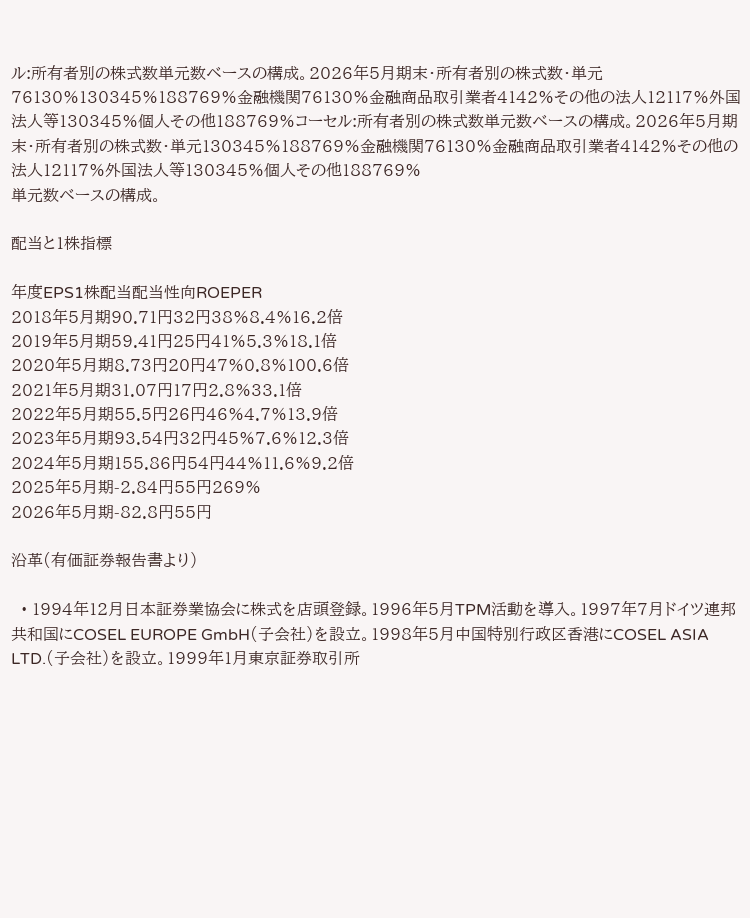ル:所有者別の株式数単元数ベースの構成。2026年5月期末・所有者別の株式数・単元76130%130345%188769%金融機関76130%金融商品取引業者4142%その他の法人12117%外国法人等130345%個人その他188769%コーセル:所有者別の株式数単元数ベースの構成。2026年5月期末・所有者別の株式数・単元130345%188769%金融機関76130%金融商品取引業者4142%その他の法人12117%外国法人等130345%個人その他188769%
単元数ベースの構成。

配当と1株指標

年度EPS1株配当配当性向ROEPER
2018年5月期90.71円32円38%8.4%16.2倍
2019年5月期59.41円25円41%5.3%18.1倍
2020年5月期8.73円20円47%0.8%100.6倍
2021年5月期31.07円17円2.8%33.1倍
2022年5月期55.5円26円46%4.7%13.9倍
2023年5月期93.54円32円45%7.6%12.3倍
2024年5月期155.86円54円44%11.6%9.2倍
2025年5月期-2.84円55円269%
2026年5月期-82.8円55円

沿革(有価証券報告書より)

  • 1994年12月日本証券業協会に株式を店頭登録。1996年5月TPM活動を導入。1997年7月ドイツ連邦共和国にCOSEL EUROPE GmbH(子会社)を設立。1998年5月中国特別行政区香港にCOSEL ASIA LTD.(子会社)を設立。1999年1月東京証券取引所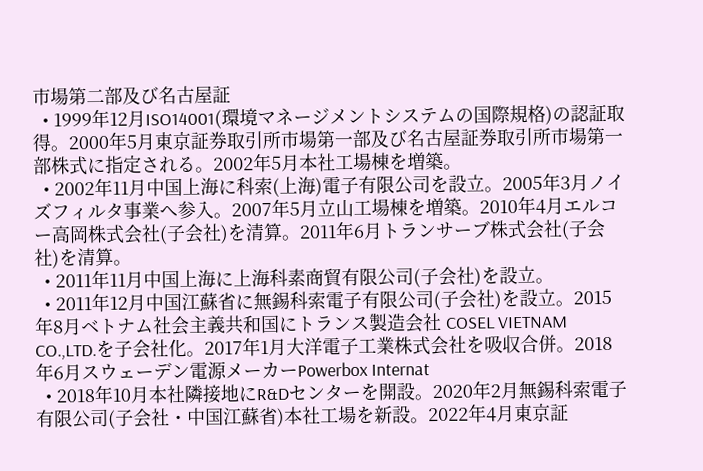市場第二部及び名古屋証
  • 1999年12月ISO14001(環境マネージメントシステムの国際規格)の認証取得。2000年5月東京証券取引所市場第一部及び名古屋証券取引所市場第一部株式に指定される。2002年5月本社工場棟を増築。
  • 2002年11月中国上海に科索(上海)電子有限公司を設立。2005年3月ノイズフィルタ事業へ参入。2007年5月立山工場棟を増築。2010年4月エルコー高岡株式会社(子会社)を清算。2011年6月トランサーブ株式会社(子会社)を清算。
  • 2011年11月中国上海に上海科素商貿有限公司(子会社)を設立。
  • 2011年12月中国江蘇省に無錫科索電子有限公司(子会社)を設立。2015年8月ベトナム社会主義共和国にトランス製造会社 COSEL VIETNAM CO.,LTD.を子会社化。2017年1月大洋電子工業株式会社を吸収合併。2018年6月スウェーデン電源メーカーPowerbox Internat
  • 2018年10月本社隣接地にR&Dセンターを開設。2020年2月無錫科索電子有限公司(子会社・中国江蘇省)本社工場を新設。2022年4月東京証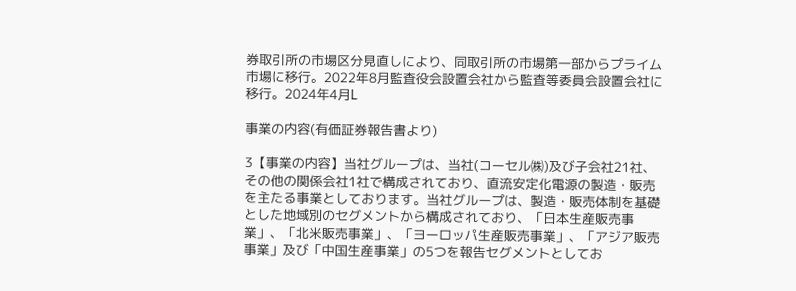券取引所の市場区分見直しにより、同取引所の市場第一部からプライム市場に移行。2022年8月監査役会設置会社から監査等委員会設置会社に移行。2024年4月L

事業の内容(有価証券報告書より)

3【事業の内容】当社グループは、当社(コーセル㈱)及び子会社21社、その他の関係会社1社で構成されており、直流安定化電源の製造・販売を主たる事業としております。当社グループは、製造・販売体制を基礎とした地域別のセグメントから構成されており、「日本生産販売事業」、「北米販売事業」、「ヨーロッパ生産販売事業」、「アジア販売事業」及び「中国生産事業」の5つを報告セグメントとしてお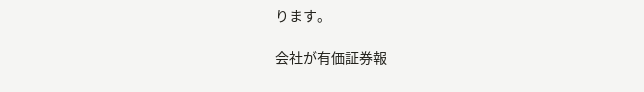ります。

会社が有価証券報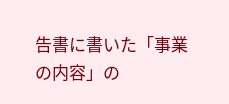告書に書いた「事業の内容」の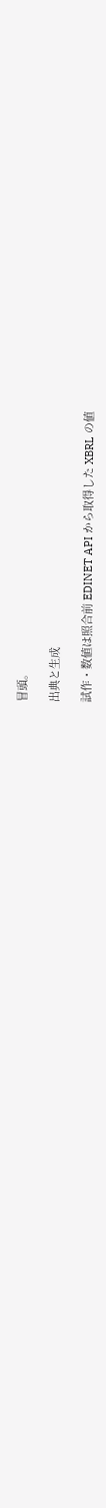冒頭。

出典と生成

試作・数値は照合前 EDINET API から取得した XBRL の値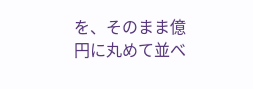を、そのまま億円に丸めて並べ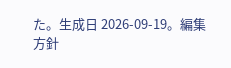た。生成日 2026-09-19。編集方針